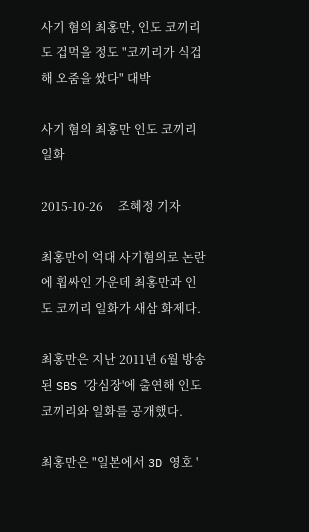사기 혐의 최홍만, 인도 코끼리도 겁먹을 정도 "코끼리가 식겁해 오줌을 쌌다" 대박

사기 혐의 최홍만 인도 코끼리 일화

2015-10-26     조혜정 기자

최홍만이 억대 사기혐의로 논란에 휩싸인 가운데 최홍만과 인도 코끼리 일화가 새삼 화제다.

최홍만은 지난 2011년 6월 방송된 SBS '강심장'에 출연해 인도 코끼리와 일화를 공개했다.

최홍만은 "일본에서 3D 영호 '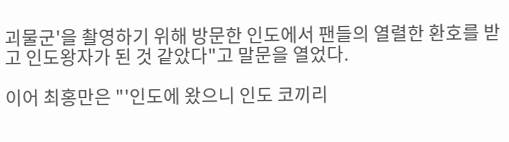괴물군'을 촬영하기 위해 방문한 인도에서 팬들의 열렬한 환호를 받고 인도왕자가 된 것 같았다"고 말문을 열었다.

이어 최홍만은 "'인도에 왔으니 인도 코끼리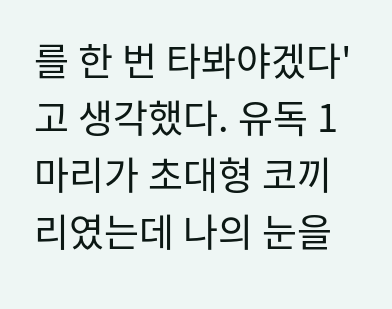를 한 번 타봐야겠다'고 생각했다. 유독 1마리가 초대형 코끼리였는데 나의 눈을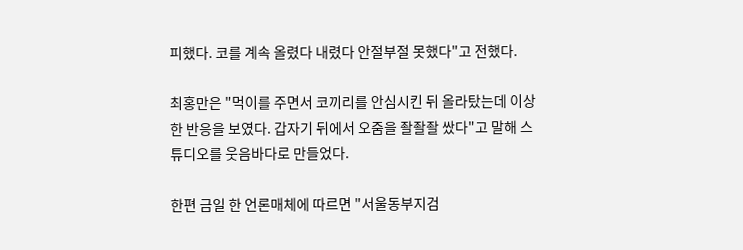피했다. 코를 계속 올렸다 내렸다 안절부절 못했다"고 전했다.

최홍만은 "먹이를 주면서 코끼리를 안심시킨 뒤 올라탔는데 이상한 반응을 보였다. 갑자기 뒤에서 오줌을 좔좔좔 쌌다"고 말해 스튜디오를 웃음바다로 만들었다.

한편 금일 한 언론매체에 따르면 "서울동부지검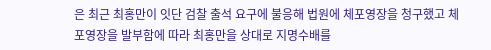은 최근 최홍만이 잇단 검찰 출석 요구에 불응해 법원에 체포영장을 청구했고 체포영장을 발부함에 따라 최홍만을 상대로 지명수배를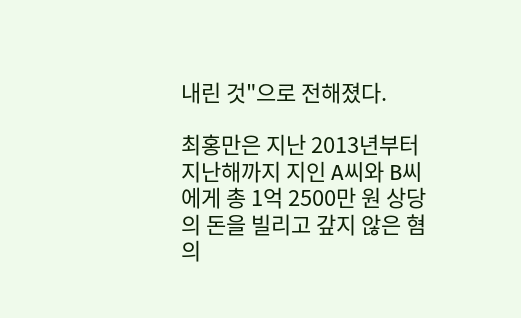내린 것"으로 전해졌다.

최홍만은 지난 2013년부터 지난해까지 지인 A씨와 B씨에게 총 1억 2500만 원 상당의 돈을 빌리고 갚지 않은 혐의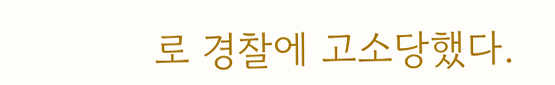로 경찰에 고소당했다.